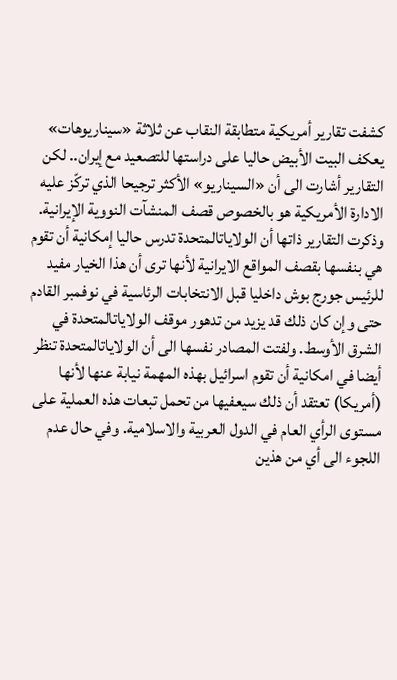كشفت تقارير أمريكية متطابقة النقاب عن ثلاثة «سيناريوهات» يعكف البيت الأبيض حاليا على دراستها للتصعيد مع إيران.. لكن التقارير أشارت الى أن «السيناريو» الأكثر ترجيحا الذي تركّز عليه الادارة الأمريكية هو بالخصوص قصف المنشآت النووية الإيرانية. وذكرت التقارير ذاتها أن الولاياتالمتحدة تدرس حاليا إمكانية أن تقوم هي بنفسها بقصف المواقع الايرانية لأنها ترى أن هذا الخيار مفيد للرئيس جورج بوش داخليا قبل الانتخابات الرئاسية في نوفمبر القادم حتى وإن كان ذلك قد يزيد من تدهور موقف الولاياتالمتحدة في الشرق الأوسط. ولفتت المصادر نفسها الى أن الولاياتالمتحدة تنظر أيضا في امكانية أن تقوم اسرائيل بهذه المهمة نيابة عنها لأنها (أمريكا) تعتقد أن ذلك سيعفيها من تحمل تبعات هذه العملية على مستوى الرأي العام في الدول العربية والاسلامية. وفي حال عدم اللجوء الى أي من هذين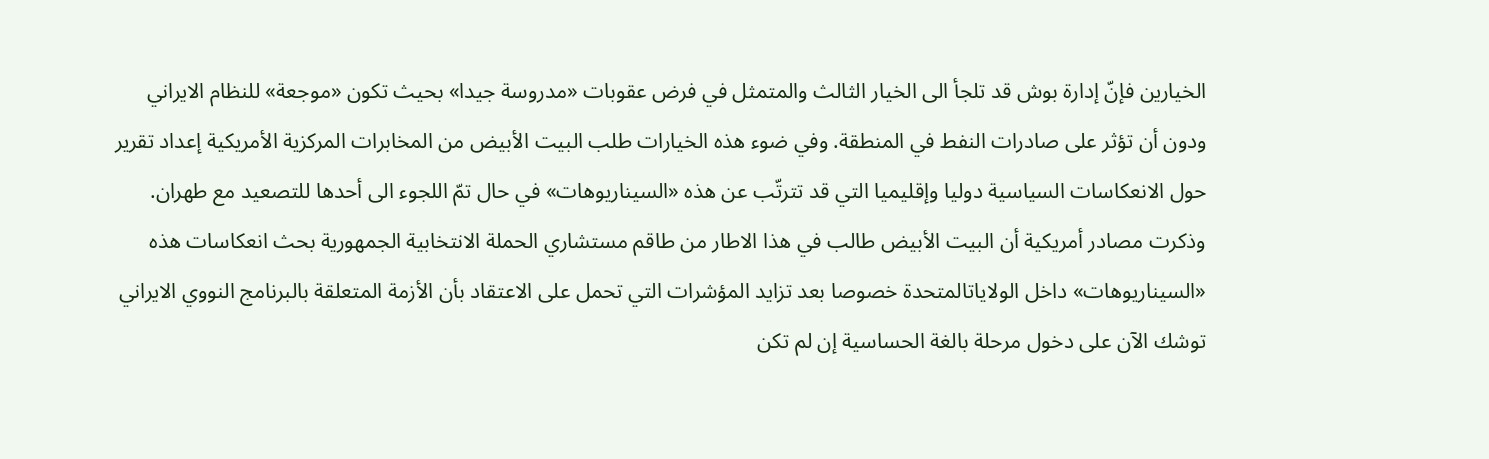الخيارين فإنّ إدارة بوش قد تلجأ الى الخيار الثالث والمتمثل في فرض عقوبات «مدروسة جيدا» بحيث تكون «موجعة» للنظام الايراني ودون أن تؤثر على صادرات النفط في المنطقة. وفي ضوء هذه الخيارات طلب البيت الأبيض من المخابرات المركزية الأمريكية إعداد تقرير حول الانعكاسات السياسية دوليا وإقليميا التي قد تترتّب عن هذه «السيناريوهات» في حال تمّ اللجوء الى أحدها للتصعيد مع طهران. وذكرت مصادر أمريكية أن البيت الأبيض طالب في هذا الاطار من طاقم مستشاري الحملة الانتخابية الجمهورية بحث انعكاسات هذه «السيناريوهات» داخل الولاياتالمتحدة خصوصا بعد تزايد المؤشرات التي تحمل على الاعتقاد بأن الأزمة المتعلقة بالبرنامج النووي الايراني توشك الآن على دخول مرحلة بالغة الحساسية إن لم تكن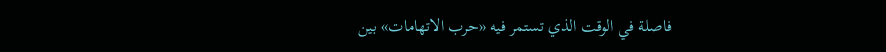فاصلة في الوقت الذي تستمر فيه «حرب الاتهامات» بين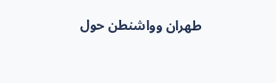طهران وواشنطن حول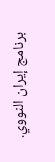برنامج إيران النووي.